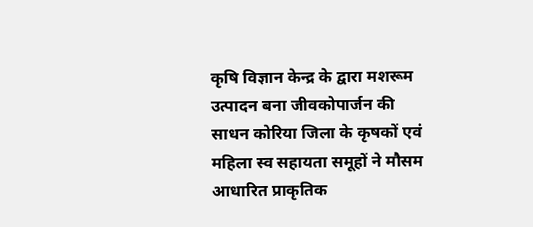कृषि विज्ञान केन्द्र के द्वारा मशरूम उत्पादन बना जीवकोपार्जन की साधन कोरिया जिला के कृषकों एवं महिला स्व सहायता समूहों ने मौसम आधारित प्राकृतिक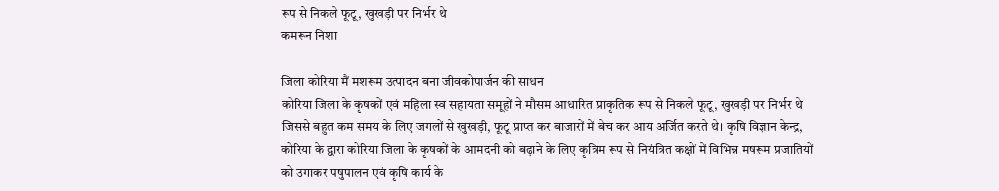रूप से निकले फूटू, खुखड़ी पर निर्भर थे
कमरून निशा

जिला कोरिया मैं मशरूम उत्पादन बना जीवकोपार्जन की साधन
कोरिया जिला के कृषकों एवं महिला स्व सहायता समूहों ने मौसम आधारित प्राकृतिक रूप से निकले फूटू, खुखड़ी पर निर्भर थे जिससे बहुत कम समय के लिए जगलों से खुखड़ी, फूटू प्राप्त कर बाजारों में बेच कर आय अर्जित करते थे। कृषि विज्ञान केन्द्र, कोरिया के द्वारा कोरिया जिला के कृषकों के आमदनी को बढ़ाने के लिए कृत्रिम रूप से नियंत्रित कक्षों में विभिन्न मषरूम प्रजातियों को उगाकर पषुपालन एवं कृषि कार्य के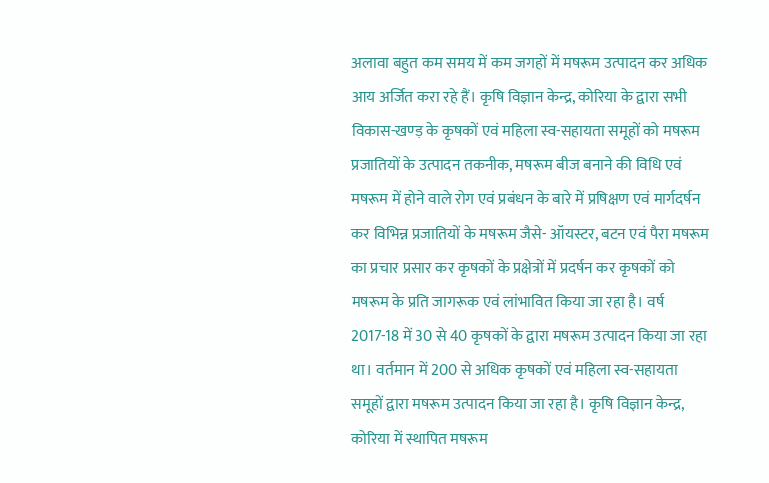अलावा बहुत कम समय में कम जगहों में मषरूम उत्पादन कर अधिक आय अर्जित करा रहे हैं। कृषि विज्ञान केन्द्र, कोरिया के द्वारा सभी विकास-खण्ड़ के कृषकों एवं महिला स्व-सहायता समूहों को मषरूम प्रजातियों के उत्पादन तकनीक, मषरूम बीज बनाने की विधि एवं मषरूम में होने वाले रोग एवं प्रबंधन के बारे में प्रषिक्षण एवं मार्गदर्षन कर विभिन्न प्रजातियों के मषरूम जैसे- ऑयस्टर, बटन एवं पैरा मषरूम का प्रचार प्रसार कर कृषकों के प्रक्षेत्रों में प्रदर्षन कर कृषकों को मषरूम के प्रति जागरूक एवं लांभावित किया जा रहा है। वर्ष 2017-18 में 30 से 40 कृषकों के द्वारा मषरूम उत्पादन किया जा रहा था। वर्तमान में 200 से अधिक कृषकों एवं महिला स्व-सहायता समूहों द्वारा मषरूम उत्पादन किया जा रहा है। कृषि विज्ञान केन्द्र, कोरिया में स्थापित मषरूम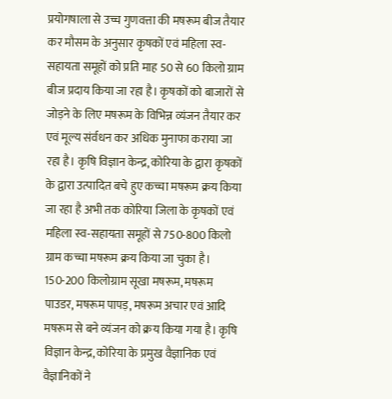प्रयोगषाला से उच्च गुणवत्ता की मषरूम बीज तैयार कर मौसम के अनुसार कृषकों एवं महिला स्व-सहायता समूहों को प्रति माह 50 से 60 किलो ग्राम बीज प्रदाय किया जा रहा है। कृषकों को बाजारों से जोड़ने के लिए मषरूम के विभिन्न व्यंजन तैयार कर एवं मूल्य संर्वधन कर अधिक मुनाफा कराया जा रहा है। कृषि विज्ञान केन्द्र, कोरिया के द्वारा कृषकों के द्वारा उत्पादित बचे हुए कच्चा मषरूम क्रय किया जा रहा है अभी तक कोरिया जिला के कृषकों एवं महिला स्व-सहायता समूहों से 750-800 किलो ग्राम कच्चा मषरूम क्रय किया जा चुका है। 150-200 किलोग्राम सूखा मषरूम, मषरूम पाउडर, मषरूम पापड़, मषरूम अचार एवं आदि मषरूम से बने व्यंजन को क्रय किया गया है। कृषि विज्ञान केन्द्र, कोरिया के प्रमुख वैज्ञानिक एवं वैज्ञानिकों ने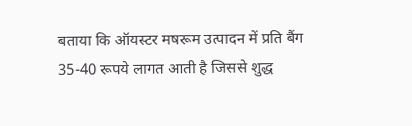बताया कि ऑयस्टर मषरूम उत्पादन में प्रति बैंग 35-40 रूपये लागत आती है जिससे शुद्ध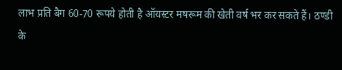लाभ प्रति बैग 60-70 रूपये होती है ऑयस्टर मषरूम की खेती वर्ष भर कर सकते हैं। ठण्डी के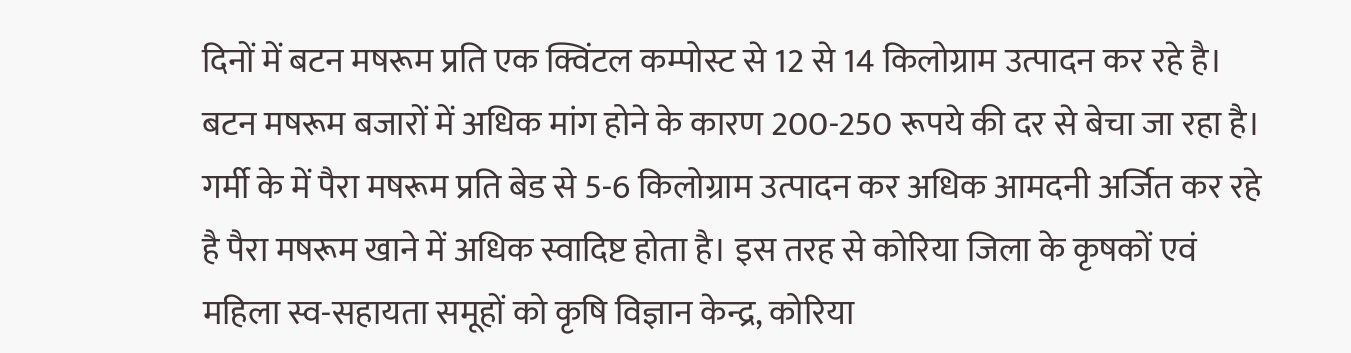दिनों में बटन मषरूम प्रति एक क्विंटल कम्पोस्ट से 12 से 14 किलोग्राम उत्पादन कर रहे है। बटन मषरूम बजारों में अधिक मांग होने के कारण 200-250 रूपये की दर से बेचा जा रहा है। गर्मी के में पैरा मषरूम प्रति बेड से 5-6 किलोग्राम उत्पादन कर अधिक आमदनी अर्जित कर रहे है पैरा मषरूम खाने में अधिक स्वादिष्ट होता है। इस तरह से कोरिया जिला के कृषकों एवं महिला स्व-सहायता समूहों को कृषि विज्ञान केन्द्र, कोरिया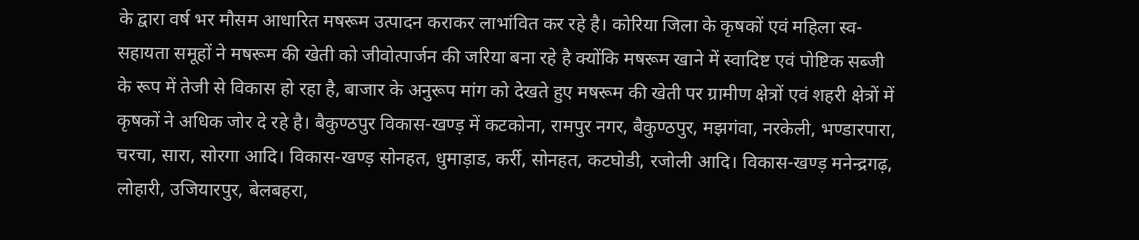के द्वारा वर्ष भर मौसम आधारित मषरूम उत्पादन कराकर लाभांवित कर रहे है। कोरिया जिला के कृषकों एवं महिला स्व-सहायता समूहों ने मषरूम की खेती को जीवोत्पार्जन की जरिया बना रहे है क्योंकि मषरूम खाने में स्वादिष्ट एवं पोष्टिक सब्जी के रूप में तेजी से विकास हो रहा है, बाजार के अनुरूप मांग को देखते हुए मषरूम की खेती पर ग्रामीण क्षेत्रों एवं शहरी क्षेत्रों में कृषकों ने अधिक जोर दे रहे है। बैकुण्ठपुर विकास-खण्ड़ में कटकोना, रामपुर नगर, बैकुण्ठपुर, मझगंवा, नरकेली, भण्डारपारा, चरचा, सारा, सोरगा आदि। विकास-खण्ड़ सोनहत, धुमाड़ाड, कर्री, सोनहत, कटघोडी, रजोली आदि। विकास-खण्ड़ मनेन्द्रगढ़, लोहारी, उजियारपुर, बेलबहरा,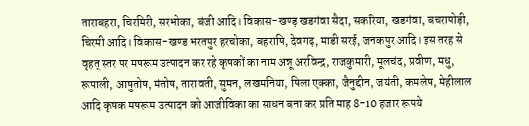ताराबहरा, चिरमिरी, सरभोका, बंजी आदि। विकास-खण्ड़ खडगंवा सैदा, सकरिया, खडगंवा, बचरापोड़ी, चिरमी आदि। विकास-खण्ड भरतपुर हरचोका, बहराषि, देवगढ़, माडी सरई, जनकपुर आदि। इस तरह से वृहत् स्तर पर मषरूम उत्पादन कर रहे कृषकों का नाम अन्नू अरविन्द्र, राजकुमारी, मूलचंद, प्रवीण, मधु, रूपाली, आषुतोष, मंतोष, तारावती, सुमन, लखमनिया, षिला एक्का, जैनुद्दीन, जयंती, कमलेष, मेहीलाल आदि कृषक मषरूम उत्पादन को आजीविका का साधन बना कर प्रति माह 8-10 हजार रूपये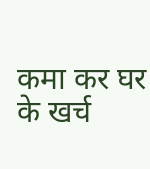कमा कर घर के खर्च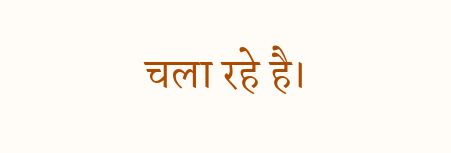चला रहे है।